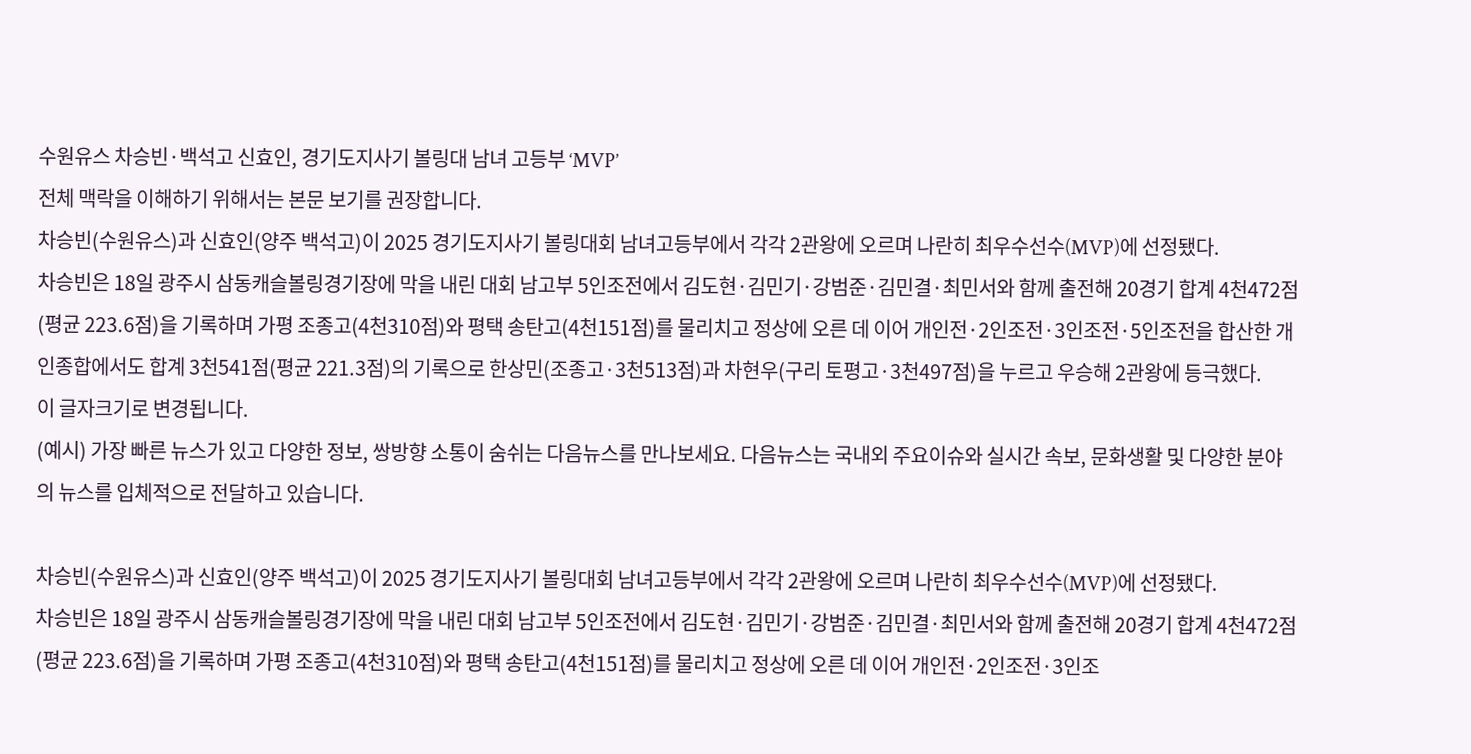수원유스 차승빈·백석고 신효인, 경기도지사기 볼링대 남녀 고등부 ‘MVP’
전체 맥락을 이해하기 위해서는 본문 보기를 권장합니다.
차승빈(수원유스)과 신효인(양주 백석고)이 2025 경기도지사기 볼링대회 남녀고등부에서 각각 2관왕에 오르며 나란히 최우수선수(MVP)에 선정됐다.
차승빈은 18일 광주시 삼동캐슬볼링경기장에 막을 내린 대회 남고부 5인조전에서 김도현·김민기·강범준·김민결·최민서와 함께 출전해 20경기 합계 4천472점(평균 223.6점)을 기록하며 가평 조종고(4천310점)와 평택 송탄고(4천151점)를 물리치고 정상에 오른 데 이어 개인전·2인조전·3인조전·5인조전을 합산한 개인종합에서도 합계 3천541점(평균 221.3점)의 기록으로 한상민(조종고·3천513점)과 차현우(구리 토평고·3천497점)을 누르고 우승해 2관왕에 등극했다.
이 글자크기로 변경됩니다.
(예시) 가장 빠른 뉴스가 있고 다양한 정보, 쌍방향 소통이 숨쉬는 다음뉴스를 만나보세요. 다음뉴스는 국내외 주요이슈와 실시간 속보, 문화생활 및 다양한 분야의 뉴스를 입체적으로 전달하고 있습니다.

차승빈(수원유스)과 신효인(양주 백석고)이 2025 경기도지사기 볼링대회 남녀고등부에서 각각 2관왕에 오르며 나란히 최우수선수(MVP)에 선정됐다.
차승빈은 18일 광주시 삼동캐슬볼링경기장에 막을 내린 대회 남고부 5인조전에서 김도현·김민기·강범준·김민결·최민서와 함께 출전해 20경기 합계 4천472점(평균 223.6점)을 기록하며 가평 조종고(4천310점)와 평택 송탄고(4천151점)를 물리치고 정상에 오른 데 이어 개인전·2인조전·3인조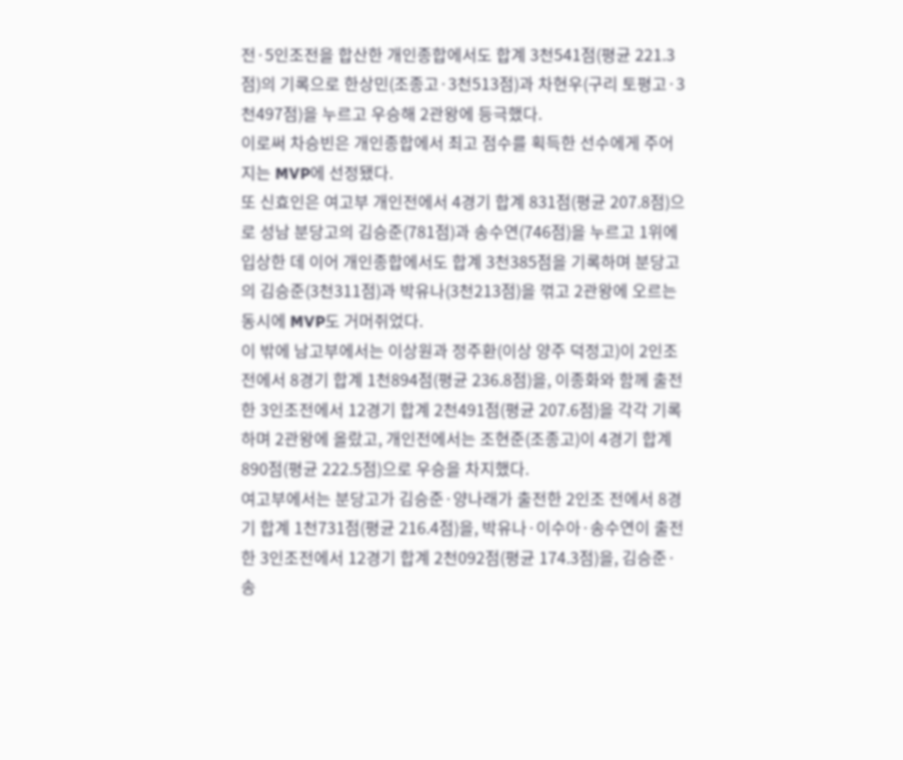전·5인조전을 합산한 개인종합에서도 합계 3천541점(평균 221.3점)의 기록으로 한상민(조종고·3천513점)과 차현우(구리 토평고·3천497점)을 누르고 우승해 2관왕에 등극했다.
이로써 차승빈은 개인종합에서 최고 점수를 획득한 선수에게 주어지는 MVP에 선정됐다.
또 신효인은 여고부 개인전에서 4경기 합계 831점(평균 207.8점)으로 성남 분당고의 김승준(781점)과 송수연(746점)을 누르고 1위에 입상한 데 이어 개인종합에서도 합계 3천385점을 기록하며 분당고의 김승준(3천311점)과 박유나(3천213점)을 꺾고 2관왕에 오르는 동시에 MVP도 거머쥐었다.
이 밖에 남고부에서는 이상원과 정주환(이상 양주 덕정고)이 2인조전에서 8경기 합계 1천894점(평균 236.8점)을, 이종화와 함께 출전한 3인조전에서 12경기 합계 2천491점(평균 207.6점)을 각각 기록하며 2관왕에 올랐고, 개인전에서는 조현준(조종고)이 4경기 합계 890점(평균 222.5점)으로 우승을 차지했다.
여고부에서는 분당고가 김승준·양나래가 출전한 2인조 전에서 8경기 합계 1천731점(평균 216.4점)을, 박유나·이수아·송수연이 출전한 3인조전에서 12경기 합계 2천092점(평균 174.3점)을, 김승준·송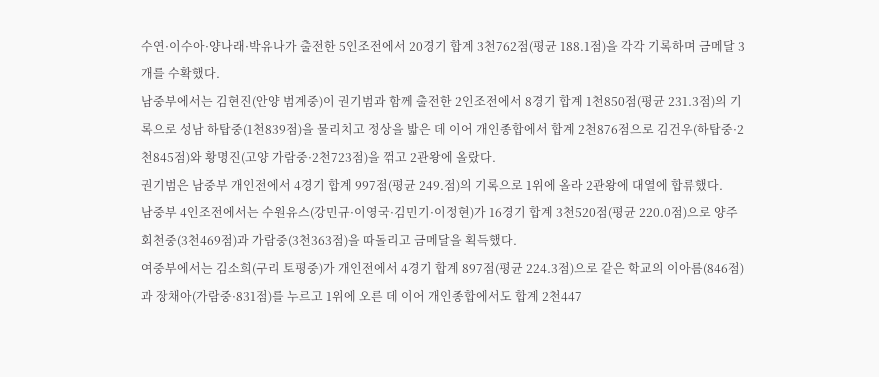수연·이수아·양나래·박유나가 출전한 5인조전에서 20경기 합계 3천762점(평균 188.1점)을 각각 기록하며 금메달 3개를 수확했다.
남중부에서는 김현진(안양 범계중)이 권기범과 함께 출전한 2인조전에서 8경기 합계 1천850점(평균 231.3점)의 기록으로 성남 하탑중(1천839점)을 물리치고 정상을 밟은 데 이어 개인종합에서 합계 2천876점으로 김건우(하탑중·2천845점)와 황명진(고양 가람중·2천723점)을 꺾고 2관왕에 올랐다.
권기범은 남중부 개인전에서 4경기 합계 997점(평균 249.점)의 기록으로 1위에 올라 2관왕에 대열에 합류했다.
남중부 4인조전에서는 수원유스(강민규·이영국·김민기·이정현)가 16경기 합계 3천520점(평균 220.0점)으로 양주 회천중(3천469점)과 가람중(3천363점)을 따돌리고 금메달을 획득했다.
여중부에서는 김소희(구리 토평중)가 개인전에서 4경기 합계 897점(평균 224.3점)으로 같은 학교의 이아름(846점)과 장채아(가람중·831점)를 누르고 1위에 오른 데 이어 개인종합에서도 합계 2천447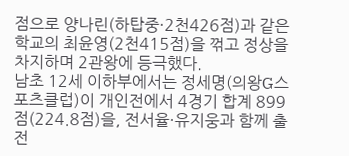점으로 양나린(하탑중·2천426점)과 같은 학교의 최윤영(2천415점)을 꺾고 정상을 차지하며 2관왕에 등극했다.
남초 12세 이하부에서는 정세명(의왕G스포츠클럽)이 개인전에서 4경기 합계 899점(224.8점)을, 전서율·유지웅과 함께 출전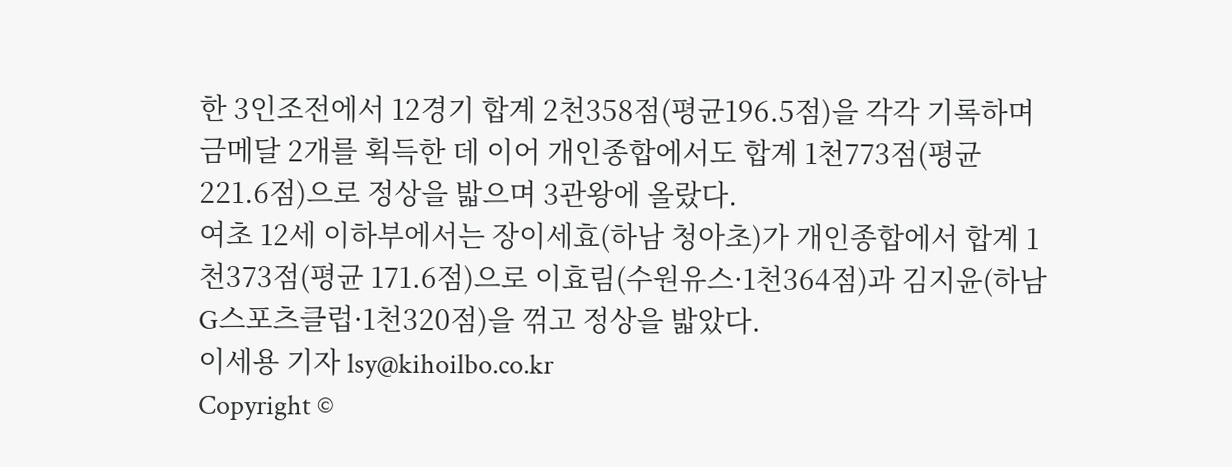한 3인조전에서 12경기 합계 2천358점(평균196.5점)을 각각 기록하며 금메달 2개를 획득한 데 이어 개인종합에서도 합계 1천773점(평균 221.6점)으로 정상을 밟으며 3관왕에 올랐다.
여초 12세 이하부에서는 장이세효(하남 청아초)가 개인종합에서 합계 1천373점(평균 171.6점)으로 이효림(수원유스·1천364점)과 김지윤(하남G스포츠클럽·1천320점)을 꺾고 정상을 밟았다.
이세용 기자 lsy@kihoilbo.co.kr
Copyright ©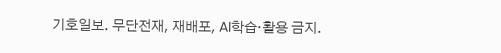기호일보. 무단전재, 재배포, AI학습·활용 금지.